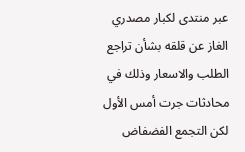عبر منتدى لكبار مصدري الغاز عن قلقه بشأن تراجع الطلب والاسعار وذلك في محادثات جرت أمس الأول لكن التجمع الفضفاض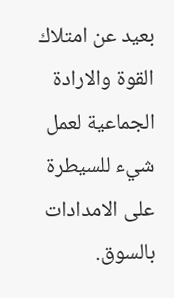بعيد عن امتلاك القوة والارادة الجماعية لعمل شيء للسيطرة على الامدادات بالسوق.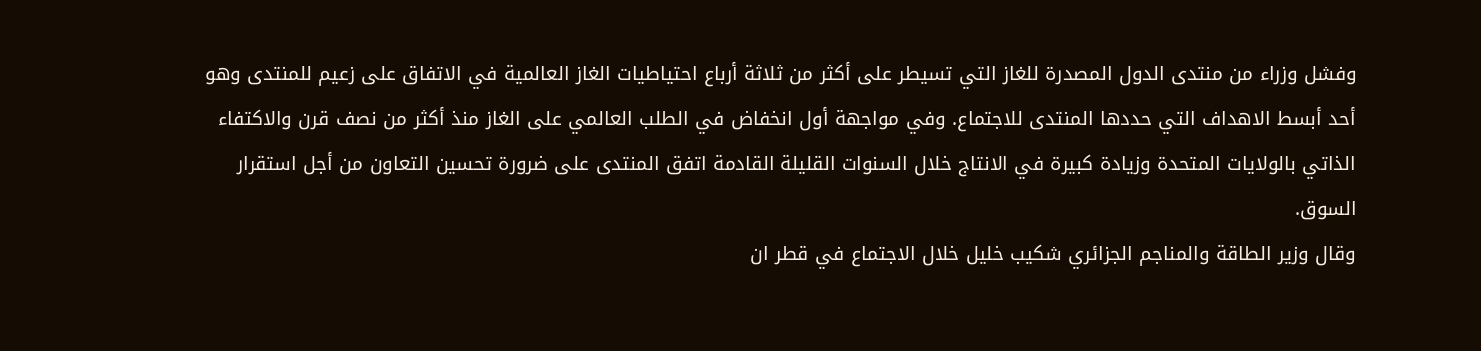وفشل وزراء من منتدى الدول المصدرة للغاز التي تسيطر على أكثر من ثلاثة أرباع احتياطيات الغاز العالمية في الاتفاق على زعيم للمنتدى وهو أحد أبسط الاهداف التي حددها المنتدى للاجتماع. وفي مواجهة أول انخفاض في الطلب العالمي على الغاز منذ أكثر من نصف قرن والاكتفاء الذاتي بالولايات المتحدة وزيادة كبيرة في الانتاج خلال السنوات القليلة القادمة اتفق المنتدى على ضرورة تحسين التعاون من أجل استقرار السوق.
وقال وزير الطاقة والمناجم الجزائري شكيب خليل خلال الاجتماع في قطر ان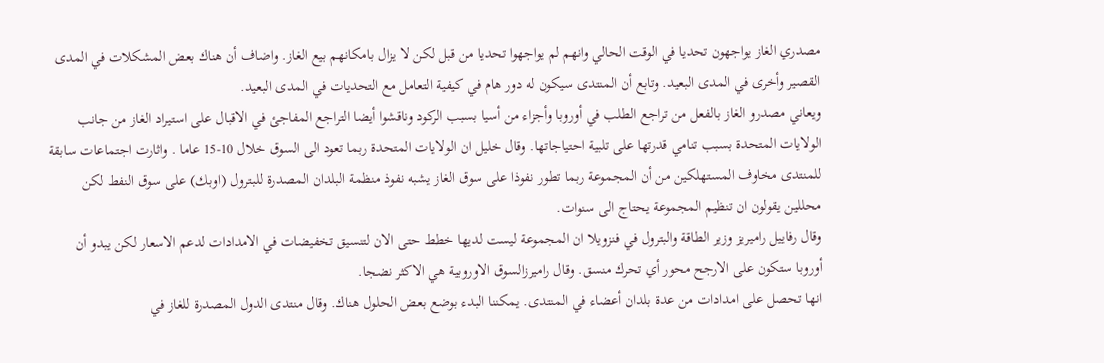مصدري الغاز يواجهون تحديا في الوقت الحالي وانهم لم يواجهوا تحديا من قبل لكن لا يزال بامكانهم بيع الغاز. واضاف أن هناك بعض المشكلات في المدى القصير وأخرى في المدى البعيد. وتابع أن المنتدى سيكون له دور هام في كيفية التعامل مع التحديات في المدى البعيد.
ويعاني مصدرو الغاز بالفعل من تراجع الطلب في أوروبا وأجزاء من أسيا بسبب الركود وناقشوا أيضا التراجع المفاجئ في الاقبال على استيراد الغاز من جانب الولايات المتحدة بسبب تنامي قدرتها على تلبية احتياجاتها. وقال خليل ان الولايات المتحدة ربما تعود الى السوق خلال 10-15 عاما . واثارت اجتماعات سابقة للمنتدى مخاوف المستهلكين من أن المجموعة ربما تطور نفوذا على سوق الغاز يشبه نفوذ منظمة البلدان المصدرة للبترول (اوبك) على سوق النفط لكن محللين يقولون ان تنظيم المجموعة يحتاج الى سنوات.
وقال رفاييل راميريز وزير الطاقة والبترول في فنزويلا ان المجموعة ليست لديها خطط حتى الان لتنسيق تخفيضات في الامدادات لدعم الاسعار لكن يبدو أن أوروبا ستكون على الارجح محور أي تحرك منسق. وقال راميرزالسوق الاوروبية هي الاكثر نضجا.
انها تحصل على امدادات من عدة بلدان أعضاء في المنتدى. يمكننا البدء بوضع بعض الحلول هناك. وقال منتدى الدول المصدرة للغاز في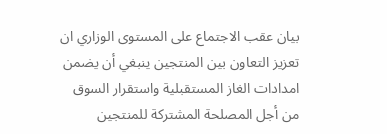بيان عقب الاجتماع على المستوى الوزاري ان تعزيز التعاون بين المنتجين ينبغي أن يضمن امدادات الغاز المستقبلية واستقرار السوق من أجل المصلحة المشتركة للمنتجين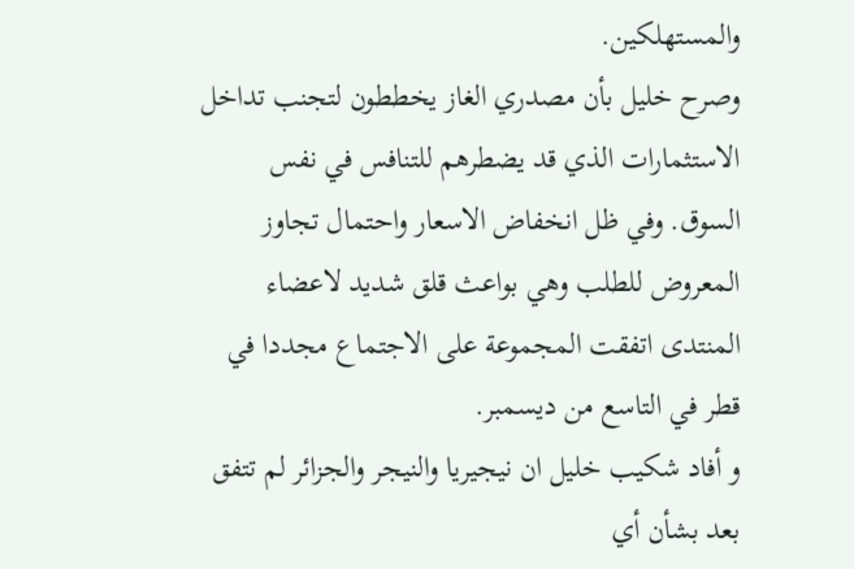والمستهلكين.
وصرح خليل بأن مصدري الغاز يخططون لتجنب تداخل الاستثمارات الذي قد يضطرهم للتنافس في نفس السوق. وفي ظل انخفاض الاسعار واحتمال تجاوز المعروض للطلب وهي بواعث قلق شديد لاعضاء المنتدى اتفقت المجموعة على الاجتماع مجددا في قطر في التاسع من ديسمبر.
و أفاد شكيب خليل ان نيجيريا والنيجر والجزائر لم تتفق بعد بشأن أي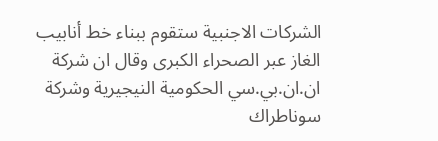الشركات الاجنبية ستقوم ببناء خط أنابيب الغاز عبر الصحراء الكبرى وقال ان شركة ان.ان.بي.سي الحكومية النيجيرية وشركة سوناطراك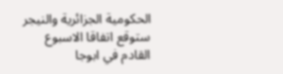الحكومية الجزائرية والنيجر ستوقع اتفاقا الاسبوع القادم في ابوجا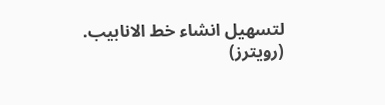لتسهيل انشاء خط الانابيب.
(رويترز)